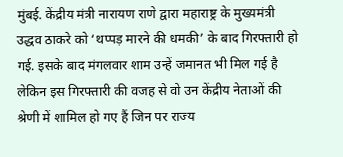मुंबई. केंद्रीय मंत्री नारायण राणे द्वारा महाराष्ट्र के मुख्यमंत्री उद्धव ठाकरे को ‘थप्पड़ मारने की धमकी’ के बाद गिरफ्तारी हो गई. इसके बाद मंगलवार शाम उन्हें जमानत भी मिल गई है लेकिन इस गिरफ्तारी की वजह से वो उन केंद्रीय नेताओं की श्रेणी में शामिल हो गए हैं जिन पर राज्य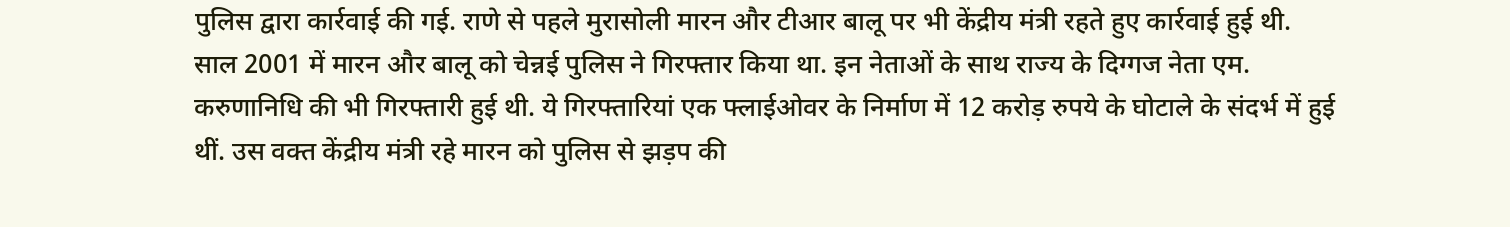पुलिस द्वारा कार्रवाई की गई. राणे से पहले मुरासोली मारन और टीआर बालू पर भी केंद्रीय मंत्री रहते हुए कार्रवाई हुई थी.
साल 2001 में मारन और बालू को चेन्नई पुलिस ने गिरफ्तार किया था. इन नेताओं के साथ राज्य के दिग्गज नेता एम. करुणानिधि की भी गिरफ्तारी हुई थी. ये गिरफ्तारियां एक फ्लाईओवर के निर्माण में 12 करोड़ रुपये के घोटाले के संदर्भ में हुई थीं. उस वक्त केंद्रीय मंत्री रहे मारन को पुलिस से झड़प की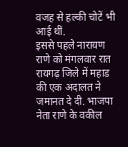वजह से हल्की चोटें भी आई थीं.
इससे पहले नारायण राणे को मंगलवार रात रायगढ़ जिले में महाड की एक अदालत ने जमानत दे दी. भाजपा नेता राणे के वकील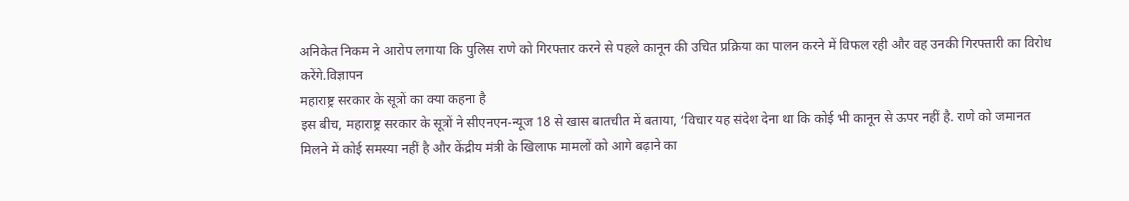अनिकेत निकम ने आरोप लगाया कि पुलिस राणे को गिरफ्तार करने से पहले कानून की उचित प्रक्रिया का पालन करने में विफल रही और वह उनकी गिरफ्तारी का विरोध करेंगे.विज्ञापन
महाराष्ट्र सरकार के सूत्रों का क्या कहना है
इस बीच, महाराष्ट्र सरकार के सूत्रों ने सीएनएन-न्यूज 18 से खास बातचीत में बताया, ‘विचार यह संदेश देना था कि कोई भी कानून से ऊपर नहीं है. राणे को जमानत मिलने में कोई समस्या नहीं है और केंद्रीय मंत्री के खिलाफ मामलों को आगे बढ़ाने का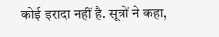कोई इरादा नहीं है. सूत्रों ने कहा,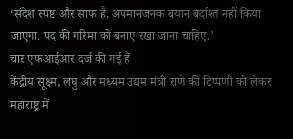‘संदेश स्पष्ट और साफ है, अपमानजनक बयान बर्दाश्त नहीं किया जाएगा. पद की गरिमा को बनाए रखा जाना चाहिए.’
चार एफआईआर दर्ज की गई हैं
केंद्रीय सूक्ष्म, लघु और मध्यम उद्यम मंत्री राणे की टिप्पणी को लेकर महाराष्ट्र में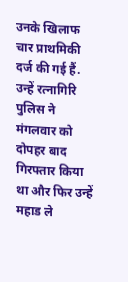उनके खिलाफ चार प्राथमिकी दर्ज की गई हैं. उन्हें रत्नागिरि पुलिस ने मंगलवार को दोपहर बाद गिरफ्तार किया था और फिर उन्हें महाड ले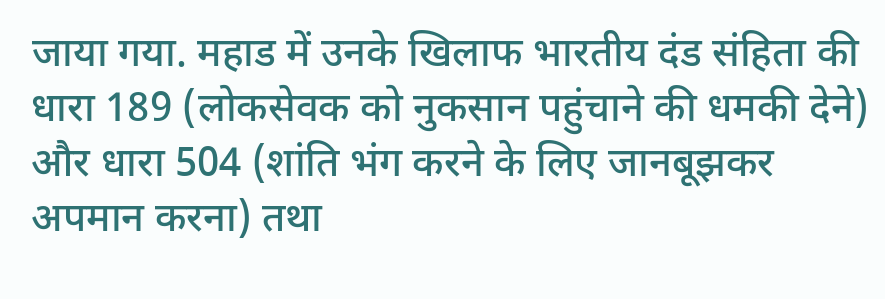जाया गया. महाड में उनके खिलाफ भारतीय दंड संहिता की धारा 189 (लोकसेवक को नुकसान पहुंचाने की धमकी देने) और धारा 504 (शांति भंग करने के लिए जानबूझकर अपमान करना) तथा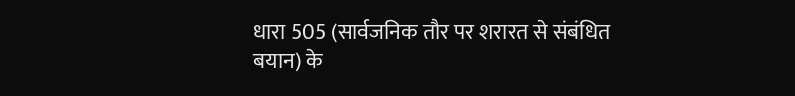धारा 505 (सार्वजनिक तौर पर शरारत से संबंधित बयान) के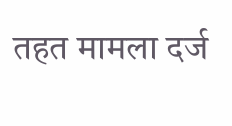तहत मामला दर्ज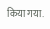किया गया.